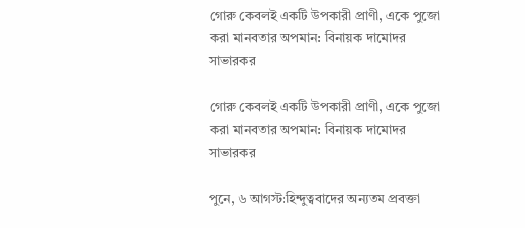গোরু কেবলই একটি উপকারী প্রাণী, একে পুজো করা মানবতার অপমান: বিনায়ক দামোদর সাভারকর

গোরু কেবলই একটি উপকারী প্রাণী, একে পুজো করা মানবতার অপমান: বিনায়ক দামোদর সাভারকর

পুনে, ৬ আগস্ট:হিন্দুত্ববাদের অন্যতম প্রবক্তা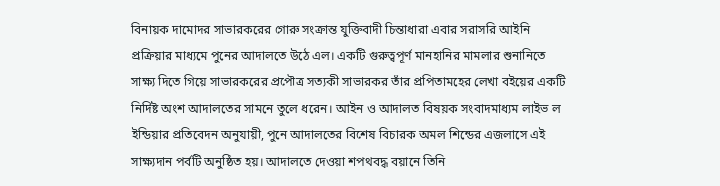বিনায়ক দামোদর সাভারকরের গোরু সংক্রান্ত যুক্তিবাদী চিন্তাধারা এবার সরাসরি আইনি প্রক্রিয়ার মাধ্যমে পুনের আদালতে উঠে এল। একটি গুরুত্বপূর্ণ মানহানির মামলার শুনানিতে সাক্ষ্য দিতে গিয়ে সাভারকরের প্রপৌত্র সত্যকী সাভারকর তাঁর প্রপিতামহের লেখা বইয়ের একটি নির্দিষ্ট অংশ আদালতের সামনে তুলে ধরেন। আইন ও আদালত বিষয়ক সংবাদমাধ্যম লাইভ ল ইন্ডিয়ার প্রতিবেদন অনুযায়ী, পুনে আদালতের বিশেষ বিচারক অমল শিন্ডের এজলাসে এই সাক্ষ্যদান পর্বটি অনুষ্ঠিত হয়। আদালতে দেওয়া শপথবদ্ধ বয়ানে তিনি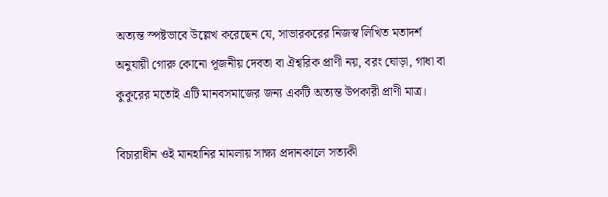অত্যন্ত স্পষ্টভাবে উল্লেখ করেছেন যে, সাভারকরের নিজস্ব লিখিত মতাদর্শ অনুযায়ী গোরু কোনো পূজনীয় দেবতা বা ঐশ্বরিক প্রাণী নয়, বরং ঘোড়া, গাধা বা কুকুরের মতোই এটি মানবসমাজের জন্য একটি অত্যন্ত উপকারী প্রাণী মাত্র।

বিচারাধীন ওই মানহানির মামলায় সাক্ষ্য প্রদানকালে সত্যকী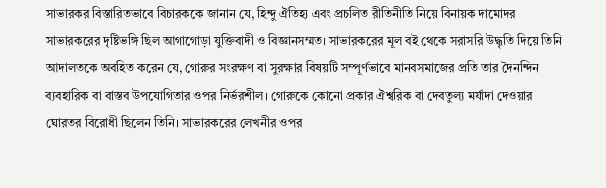সাভারকর বিস্তারিতভাবে বিচারককে জানান যে, হিন্দু ঐতিহ্য এবং প্রচলিত রীতিনীতি নিয়ে বিনায়ক দামোদর সাভারকরের দৃষ্টিভঙ্গি ছিল আগাগোড়া যুক্তিবাদী ও বিজ্ঞানসম্মত। সাভারকরের মূল বই থেকে সরাসরি উদ্ধৃতি দিয়ে তিনি আদালতকে অবহিত করেন যে, গোরুর সংরক্ষণ বা সুরক্ষার বিষয়টি সম্পূর্ণভাবে মানবসমাজের প্রতি তার দৈনন্দিন ব্যবহারিক বা বাস্তব উপযোগিতার ওপর নির্ভরশীল। গোরুকে কোনো প্রকার ঐশ্বরিক বা দেবতুল্য মর্যাদা দেওয়ার ঘোরতর বিরোধী ছিলেন তিনি। সাভারকরের লেখনীর ওপর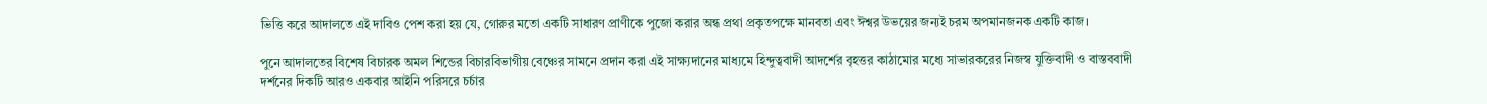ভিত্তি করে আদালতে এই দাবিও পেশ করা হয় যে, গোরুর মতো একটি সাধারণ প্রাণীকে পুজো করার অন্ধ প্রথা প্রকৃতপক্ষে মানবতা এবং ঈশ্বর উভয়ের জন্যই চরম অপমানজনক একটি কাজ।

পুনে আদালতের বিশেষ বিচারক অমল শিন্ডের বিচারবিভাগীয় বেঞ্চের সামনে প্রদান করা এই সাক্ষ্যদানের মাধ্যমে হিন্দুত্ববাদী আদর্শের বৃহত্তর কাঠামোর মধ্যে সাভারকরের নিজস্ব যুক্তিবাদী ও বাস্তববাদী দর্শনের দিকটি আরও একবার আইনি পরিসরে চর্চার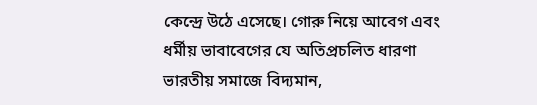কেন্দ্রে উঠে এসেছে। গোরু নিয়ে আবেগ এবং ধর্মীয় ভাবাবেগের যে অতিপ্রচলিত ধারণা ভারতীয় সমাজে বিদ্যমান,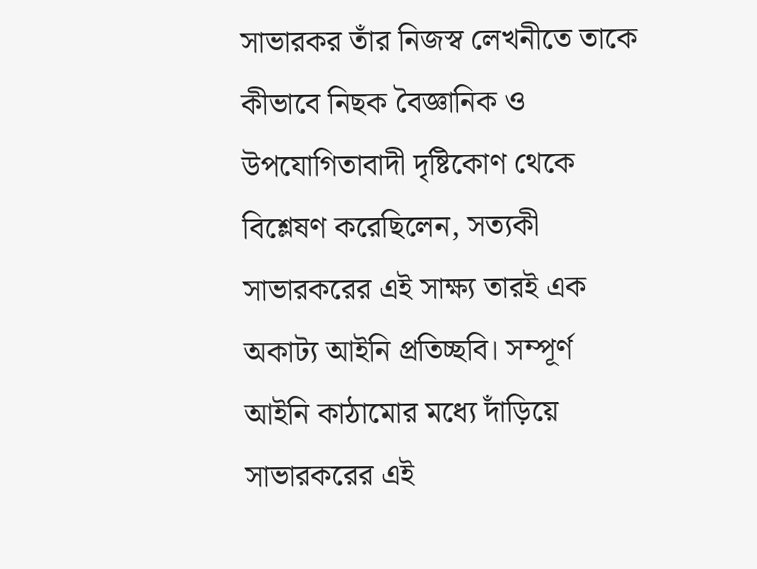সাভারকর তাঁর নিজস্ব লেখনীতে তাকে কীভাবে নিছক বৈজ্ঞানিক ও উপযোগিতাবাদী দৃষ্টিকোণ থেকে বিশ্লেষণ করেছিলেন, সত্যকী সাভারকরের এই সাক্ষ্য তারই এক অকাট্য আইনি প্রতিচ্ছবি। সম্পূর্ণ আইনি কাঠামোর মধ্যে দাঁড়িয়ে সাভারকরের এই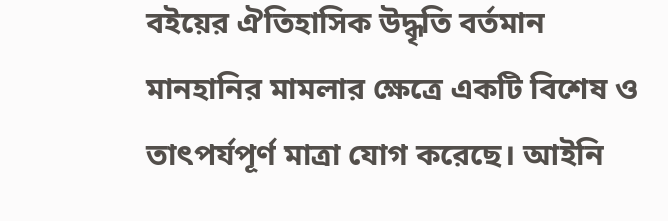বইয়ের ঐতিহাসিক উদ্ধৃতি বর্তমান মানহানির মামলার ক্ষেত্রে একটি বিশেষ ও তাৎপর্যপূর্ণ মাত্রা যোগ করেছে। আইনি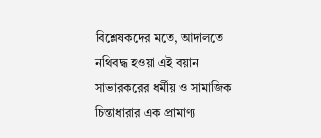বিশ্লেষকদের মতে, আদালতে নথিবদ্ধ হওয়া এই বয়ান সাভারকরের ধর্মীয় ও সামাজিক চিন্তাধারার এক প্রামাণ্য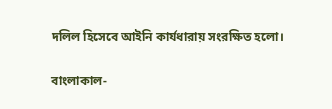দলিল হিসেবে আইনি কার্যধারায় সংরক্ষিত হলো।

বাংলাকাল-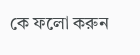কে ফলো করুন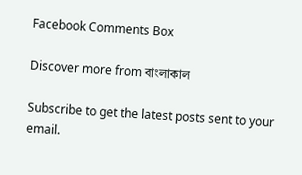Facebook Comments Box

Discover more from বাংলাকাল

Subscribe to get the latest posts sent to your email.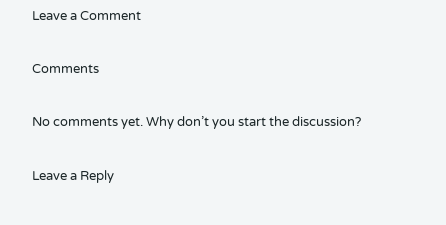Leave a Comment

Comments

No comments yet. Why don’t you start the discussion?

Leave a Reply